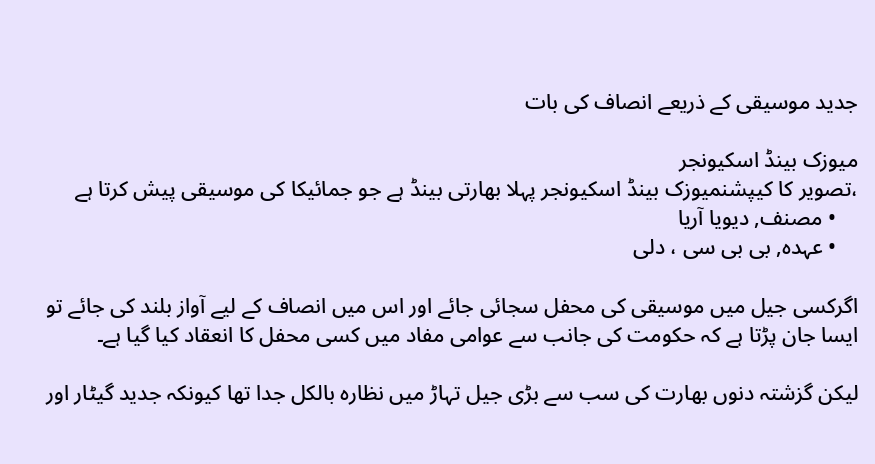جدید موسیقی کے ذریعے انصاف کی بات

میوزک بینڈ اسکیونجر
،تصویر کا کیپشنمیوزک بینڈ اسکیونجر پہلا بھارتی بینڈ ہے جو جمائیکا کی موسیقی پیش کرتا ہے
    • مصنف, دیویا آریا
    • عہدہ, بی بی سی ، دلی

اگرکسی جیل میں موسیقی کی محفل سجائی جائے اور اس میں انصاف کے لیے آواز بلند کی جائے تو ایسا جان پڑتا ہے کہ حکومت کی جانب سے عوامی مفاد میں کسی محفل کا انعقاد کیا گیا ہے۔

لیکن گزشتہ دنوں بھارت کی سب سے بڑی جیل تہاڑ میں نظارہ بالکل جدا تھا کیونکہ جدید گیٹار اور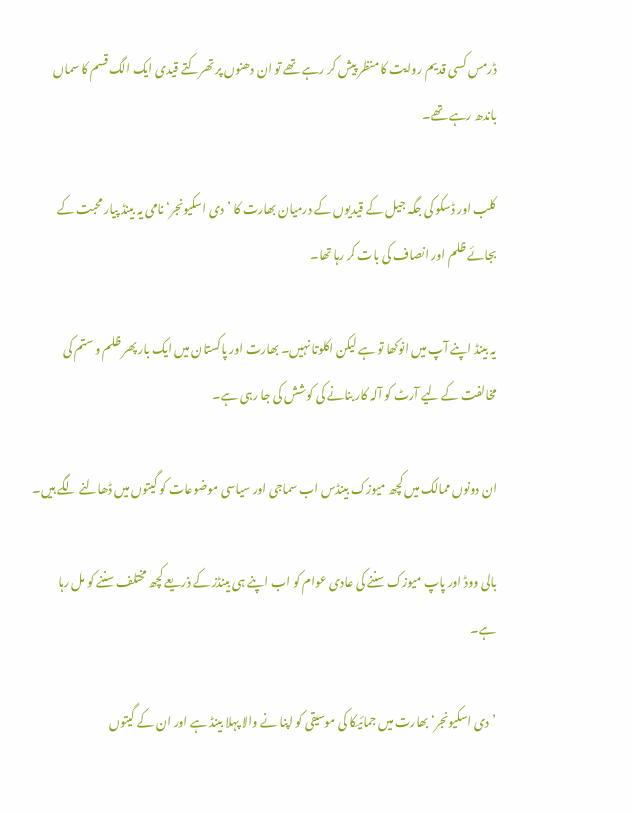ڈرمس کسی قدیم روایت کا منظر پیش کر رہے تھے تو ان دھنوں پر تھرکتے قیدی ایک الگ قسم کا سماں باندھ رہے تھے۔

کلب اور ڈسکو کی جگہ جیل کے قیدیوں کے درمیان بھارت کا ’دی اسکیونجر‘ نامی یہ بینڈ پیار محبت کے بجائے ظلم اور انصاف کی بات کر رہا تھا۔

یہ بینڈ اپنے آپ میں انوکھا تو ہے لیکن اکلوتا نہیں۔ بھارت اور پاکستان میں ایک بار پھر ظلم و ستم کی مخالفت کے لیے آرٹ کو آلہ کار بنانے کی کوشش کی جا رہی ہے۔

ان دونوں ممالک میں کچھ میوزک بینڈس اب سماجی اور سیاسی موضوعات کو گیتوں میں ڈھالنے لگے ہیں۔

بالی ووڈ اور پاپ میوزک سننے کی عادی عوام کو اب اپنے ہی بینڈز کے ذریعے کچھ مختلف سننے کو مل رہا ہے۔

’دی اسکیونجر‘ بھارت میں جمائیکا کی موسیقی کو اپنا نے والا پہلا بینڈ ہے اور ان کے گیتوں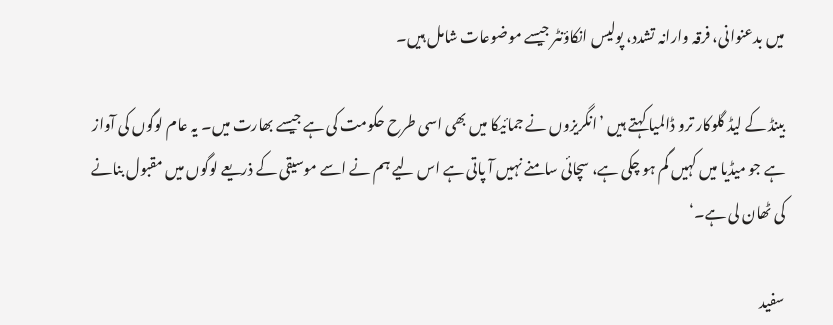میں بدعنوانی، فرقہ وارانہ تشدد، پولیس انکاؤنٹر جیسے موضوعات شامل ہیں۔

بینڈ کے لیڈ گلوکار ترو ڈالمیا کہتے ہیں ’انگریزوں نے جمائیکا میں بھی اسی طرح حکومت کی ہے جیسے بھارت میں۔ یہ عام لوگوں کی آوا‌‌ز ہے جو میڈیا میں کہیں گم ہو چکی ہے، سچائی سامنے نہیں آ پاتی ہے اس لیے ہم نے اسے موسیقی کے ذریعے لوگوں میں مقبول بنانے کی ٹھان لی ہے۔‘

سفید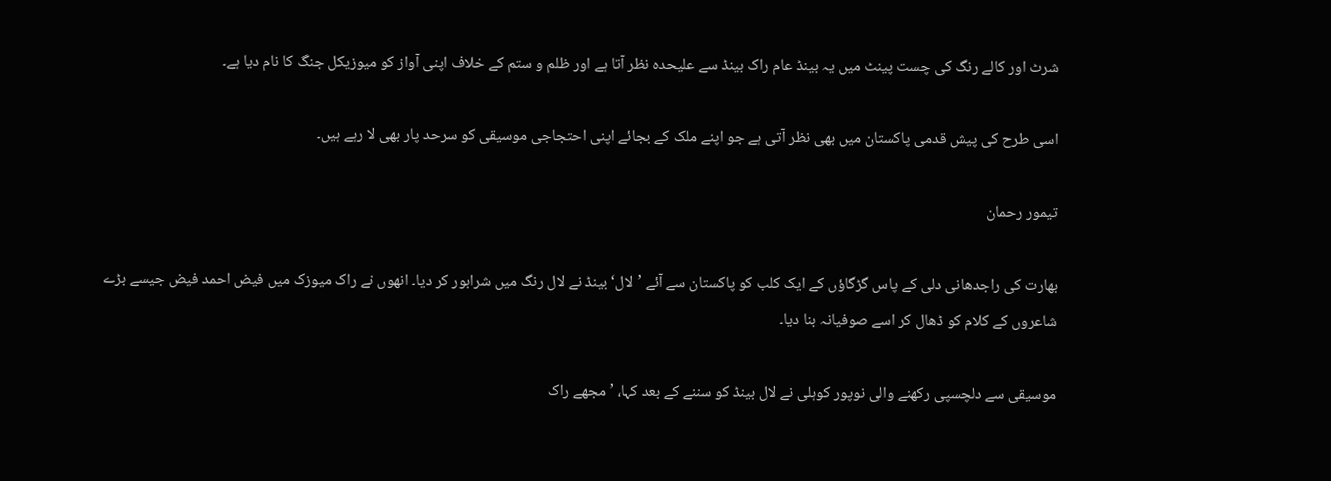شرٹ اور کالے رنگ کی چست پینٹ میں یہ بینڈ عام راک بینڈ سے علیحدہ نظر آتا ہے اور ظلم و ستم کے خلاف اپنی آواز کو میوزیکل جنگ کا نام دیا ہے۔

اسی طرح کی پیش قدمی پاکستان میں بھی نظر آتی ہے جو اپنے ملک کے بجائے اپنی احتجاجی موسیقی کو سرحد پار بھی لا رہے ہیں۔

تیمور رحمان

بھارت کی راجدھانی دلی کے پاس گڑگاؤں کے ایک کلب کو پاکستان سے آئے ’لال‘ بینڈ نے لال رنگ میں شرابور کر دیا۔ انھوں نے راک میوزک میں فیض احمد فیض جیسے بڑے شاعروں کے کلام کو ڈھال کر اسے صوفیانہ بنا دیا۔

موسیقی سے دلچسپی رکھنے والی نوپور کوہلی نے لال بینڈ کو سننے کے بعد کہا، ’مجھے راک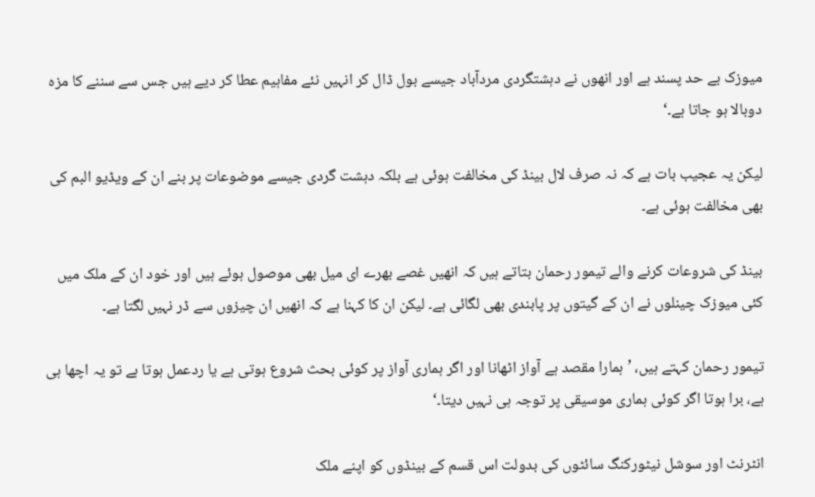میوزک بے حد پسند ہے اور انھوں نے دہشتگردی مردآباد جیسے بول ڈال کر انہیں نئے مفاہیم عطا کر دیے ہیں جس سے سننے کا مزہ دوبالا ہو جاتا ہے۔‘

لیکن یہ عجیب بات ہے کہ نہ صرف لال بینڈ کی مخالفت ہوئی ہے بلکہ دہشت گردی جیسے موضوعات پر بنے ان کے ویڈیو البم کی بھی مخالفت ہوئی ہے۔

بینڈ کی شروعات کرنے والے تیمور رحمان بتاتے ہیں کہ انھیں غصے بھرے ای میل بھی موصول ہوئے ہیں اور خود ان کے ملک میں کئی میوزک چینلوں نے ان کے گیتوں پر پابندی بھی لگائی ہے۔ لیکن ان کا کہنا ہے کہ انھیں ان چیزوں سے ڈر نہیں لگتا ہے۔

تیمور رحمان کہتے ہیں، ’ہمارا مقصد ہے آواز اٹھانا اور اگر ہماری آواز پر کوئی بحث شروع ہوتی ہے یا ردعمل ہوتا ہے تو یہ اچھا ہی ہے، برا ہوتا اگر کوئی ہماری موسیقی پر توجہ ہی نہیں دیتا۔‘

انٹرنٹ اور سوشل نیٹورکنگ سائٹوں کی بدولت اس قسم کے بینڈوں کو اپنے ملک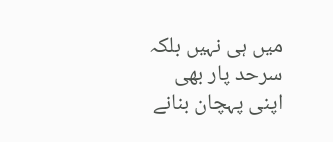میں ہی نہیں بلکہ سرحد پار بھی اپنی پہچان بنانے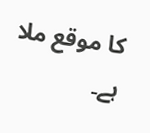کا موقع ملا ہے۔